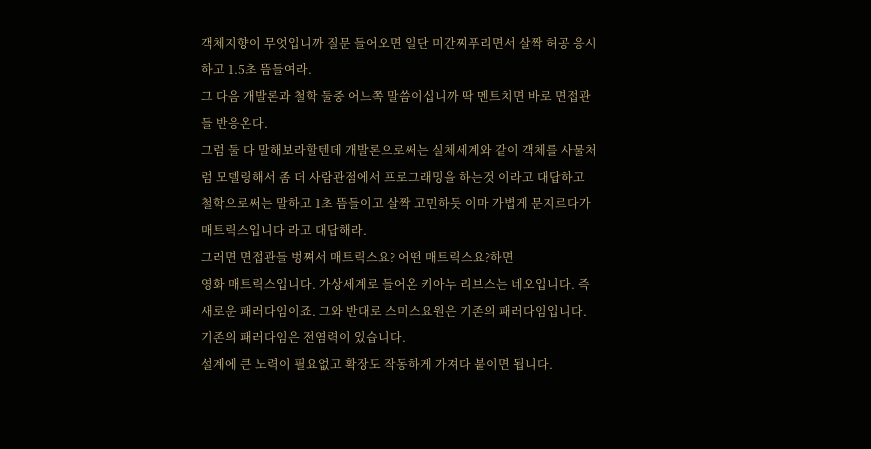객체지향이 무엇입니까 질문 들어오면 일단 미간찌푸리면서 살짝 허공 응시하고 1.5초 뜸들여라.
그 다음 개발론과 철학 둘중 어느쪽 말씀이십니까 딱 멘트치면 바로 면접관들 반응온다.
그럼 둘 다 말해보라할텐데 개발론으로써는 실체세계와 같이 객체를 사물처럼 모델링해서 좀 더 사람관점에서 프로그래밍을 하는것 이라고 대답하고 철학으로써는 말하고 1초 뜸들이고 살짝 고민하듯 이마 가볍게 문지르다가 매트릭스입니다 라고 대답해라.
그러면 면접관들 벙쪄서 매트릭스요? 어떤 매트릭스요?하면
영화 매트릭스입니다. 가상세계로 들어온 키아누 리브스는 네오입니다. 즉 새로운 패러다임이죠. 그와 반대로 스미스요원은 기존의 패러다임입니다. 기존의 패러다임은 전염력이 있습니다.
설계에 큰 노력이 필요없고 확장도 작동하게 가져다 붙이면 됩니다.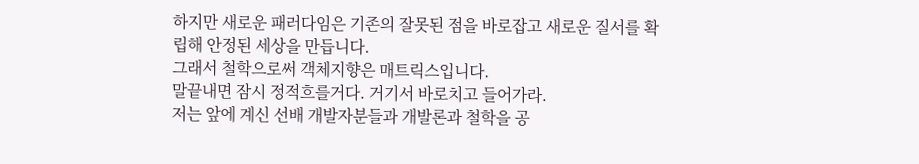하지만 새로운 패러다임은 기존의 잘못된 점을 바로잡고 새로운 질서를 확립해 안정된 세상을 만듭니다.
그래서 철학으로써 객체지향은 매트릭스입니다.
말끝내면 잠시 정적흐를거다. 거기서 바로치고 들어가라.
저는 앞에 계신 선배 개발자분들과 개발론과 철학을 공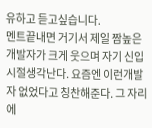유하고 듣고싶습니다.
멘트끝내면 거기서 제일 짬높은 개발자가 크게 웃으며 자기 신입시절생각난다. 요즘엔 이런개발자 없었다고 칭찬해준다. 그 자리에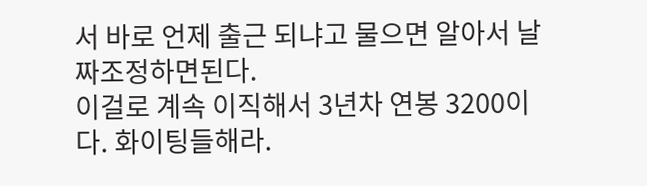서 바로 언제 출근 되냐고 물으면 알아서 날짜조정하면된다.
이걸로 계속 이직해서 3년차 연봉 3200이다. 화이팅들해라.